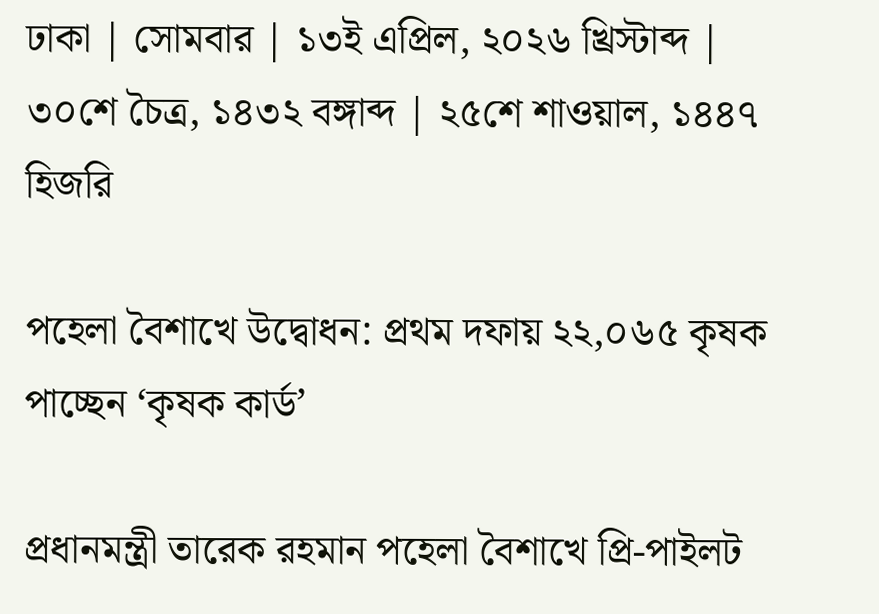ঢাকা | সোমবার | ১৩ই এপ্রিল, ২০২৬ খ্রিস্টাব্দ | ৩০শে চৈত্র, ১৪৩২ বঙ্গাব্দ | ২৫শে শাওয়াল, ১৪৪৭ হিজরি

পহেলা বৈশাখে উদ্বোধন: প্রথম দফায় ২২,০৬৫ কৃষক পাচ্ছেন ‘কৃষক কার্ড’

প্রধানমন্ত্রী তারেক রহমান পহেলা বৈশাখে প্রি-পাইলট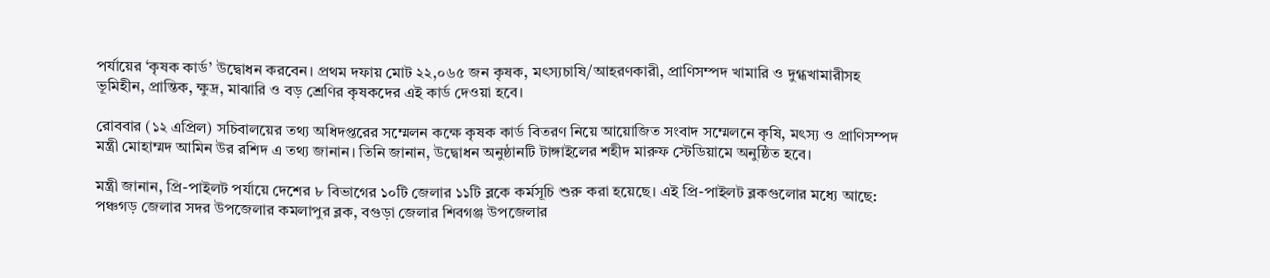পর্যায়ের ‘কৃষক কার্ড’ উদ্বোধন করবেন। প্রথম দফায় মোট ২২,০৬৫ জন কৃষক, মৎস্যচাষি/আহরণকারী, প্রাণিসম্পদ খামারি ও দুগ্ধখামারীসহ ভূমিহীন, প্রান্তিক, ক্ষুদ্র, মাঝারি ও বড় শ্রেণির কৃষকদের এই কার্ড দেওয়া হবে।

রোববার (১২ এপ্রিল) সচিবালয়ের তথ্য অধিদপ্তরের সম্মেলন কক্ষে কৃষক কার্ড বিতরণ নিয়ে আয়োজিত সংবাদ সম্মেলনে কৃষি, মৎস্য ও প্রাণিসম্পদ মন্ত্রী মোহাম্মদ আমিন উর রশিদ এ তথ্য জানান। তিনি জানান, উদ্বোধন অনুষ্ঠানটি টাঙ্গাইলের শহীদ মারুফ স্টেডিয়ামে অনুষ্ঠিত হবে।

মন্ত্রী জানান, প্রি-পাইলট পর্যায়ে দেশের ৮ বিভাগের ১০টি জেলার ১১টি ব্লকে কর্মসূচি শুরু করা হয়েছে। এই প্রি-পাইলট ব্লকগুলোর মধ্যে আছে: পঞ্চগড় জেলার সদর উপজেলার কমলাপুর ব্লক, বগুড়া জেলার শিবগঞ্জ উপজেলার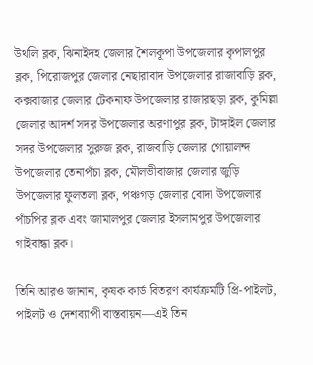উথলি ব্লক, ঝিনাইদহ জেলার শৈলকূপা উপজেলার কৃপালপুর ব্লক, পিরোজপুর জেলার নেছারাবাদ উপজেলার রাজাবাড়ি ব্লক, কক্সবাজার জেলার টেকনাফ উপজেলার রাজারছড়া ব্লক, কুমিল্লা জেলার আদর্শ সদর উপজেলার অরণাপুর ব্লক, টাঙ্গাইল জেলার সদর উপজেলার সুরুজ ব্লক, রাজবাড়ি জেলার গোয়ালন্দ উপজেলার তেনাপঁচা ব্লক, মৌলভীবাজার জেলার জুড়ি উপজেলার ফুলতলা ব্লক, পঞ্চগড় জেলার বোদা উপজেলার পাঁচপির ব্লক এবং জামালপুর জেলার ইসলামপুর উপজেলার গাইবান্ধা ব্লক।

তিনি আরও জানান, কৃষক কার্ড বিতরণ কার্যক্রমটি প্রি-পাইলট, পাইলট ও দেশব্যাপী বাস্তবায়ন—এই তিন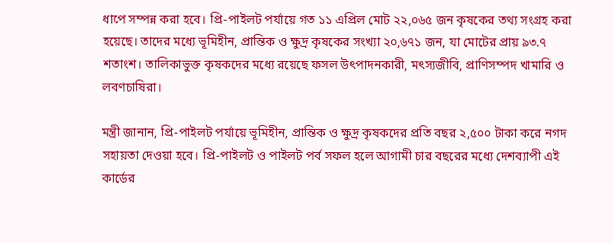ধাপে সম্পন্ন করা হবে। প্রি-পাইলট পর্যায়ে গত ১১ এপ্রিল মোট ২২,০৬৫ জন কৃষকের তথ্য সংগ্রহ করা হয়েছে। তাদের মধ্যে ভূমিহীন, প্রান্তিক ও ক্ষুদ্র কৃষকের সংখ্যা ২০,৬৭১ জন, যা মোটের প্রায় ৯৩.৭ শতাংশ। তালিকাভুক্ত কৃষকদের মধ্যে রয়েছে ফসল উৎপাদনকারী, মৎস্যজীবি, প্রাণিসম্পদ খামারি ও লবণচাষিরা।

মন্ত্রী জানান, প্রি-পাইলট পর্যায়ে ভূমিহীন, প্রান্তিক ও ক্ষুদ্র কৃষকদের প্রতি বছর ২,৫০০ টাকা করে নগদ সহায়তা দেওয়া হবে। প্রি-পাইলট ও পাইলট পর্ব সফল হলে আগামী চার বছরের মধ্যে দেশব্যাপী এই কার্ডের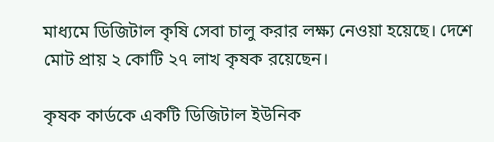মাধ্যমে ডিজিটাল কৃষি সেবা চালু করার লক্ষ্য নেওয়া হয়েছে। দেশে মোট প্রায় ২ কোটি ২৭ লাখ কৃষক রয়েছেন।

কৃষক কার্ডকে একটি ডিজিটাল ইউনিক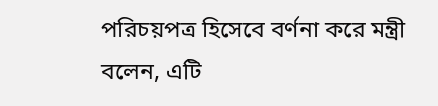পরিচয়পত্র হিসেবে বর্ণনা করে মন্ত্রী বলেন, এটি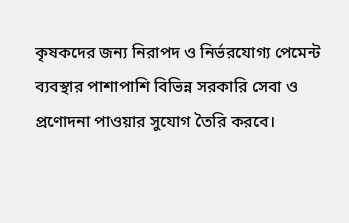কৃষকদের জন্য নিরাপদ ও নির্ভরযোগ্য পেমেন্ট ব্যবস্থার পাশাপাশি বিভিন্ন সরকারি সেবা ও প্রণোদনা পাওয়ার সুযোগ তৈরি করবে।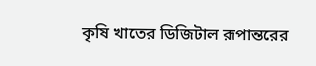কৃষি খাতের ডিজিটাল রূপান্তরের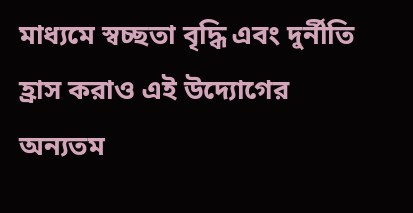মাধ্যমে স্বচ্ছতা বৃদ্ধি এবং দুর্নীতি হ্রাস করাও এই উদ্যোগের অন্যতম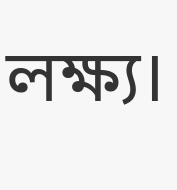লক্ষ্য।